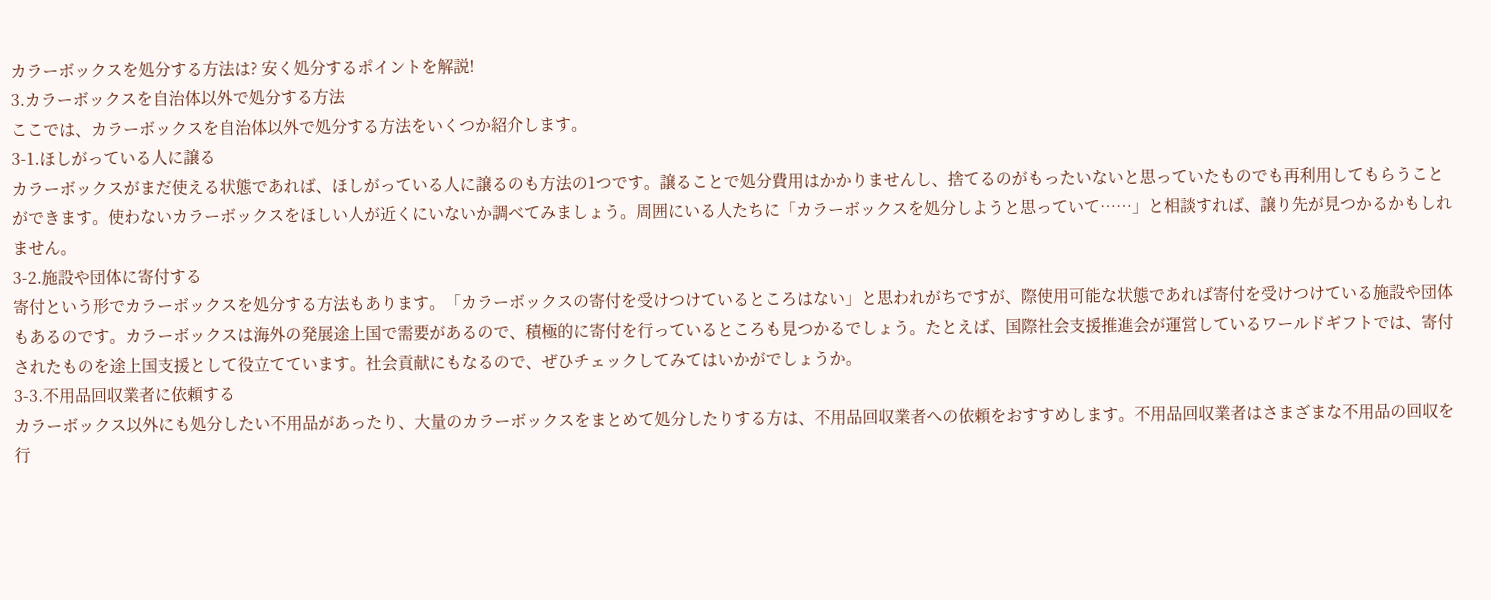カラーボックスを処分する方法は? 安く処分するポイントを解説!
3.カラーボックスを自治体以外で処分する方法
ここでは、カラーボックスを自治体以外で処分する方法をいくつか紹介します。
3-1.ほしがっている人に譲る
カラーボックスがまだ使える状態であれば、ほしがっている人に譲るのも方法の1つです。譲ることで処分費用はかかりませんし、捨てるのがもったいないと思っていたものでも再利用してもらうことができます。使わないカラーボックスをほしい人が近くにいないか調べてみましょう。周囲にいる人たちに「カラーボックスを処分しようと思っていて……」と相談すれば、譲り先が見つかるかもしれません。
3-2.施設や団体に寄付する
寄付という形でカラーボックスを処分する方法もあります。「カラーボックスの寄付を受けつけているところはない」と思われがちですが、際使用可能な状態であれば寄付を受けつけている施設や団体もあるのです。カラーボックスは海外の発展途上国で需要があるので、積極的に寄付を行っているところも見つかるでしょう。たとえば、国際社会支援推進会が運営しているワールドギフトでは、寄付されたものを途上国支援として役立てています。社会貢献にもなるので、ぜひチェックしてみてはいかがでしょうか。
3-3.不用品回収業者に依頼する
カラーボックス以外にも処分したい不用品があったり、大量のカラーボックスをまとめて処分したりする方は、不用品回収業者への依頼をおすすめします。不用品回収業者はさまざまな不用品の回収を行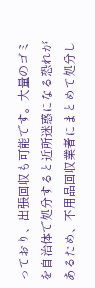っており、出張回収も可能です。大量のゴミを自治体で処分すると近所迷惑になる恐れがあるため、不用品回収業者にまとめて処分し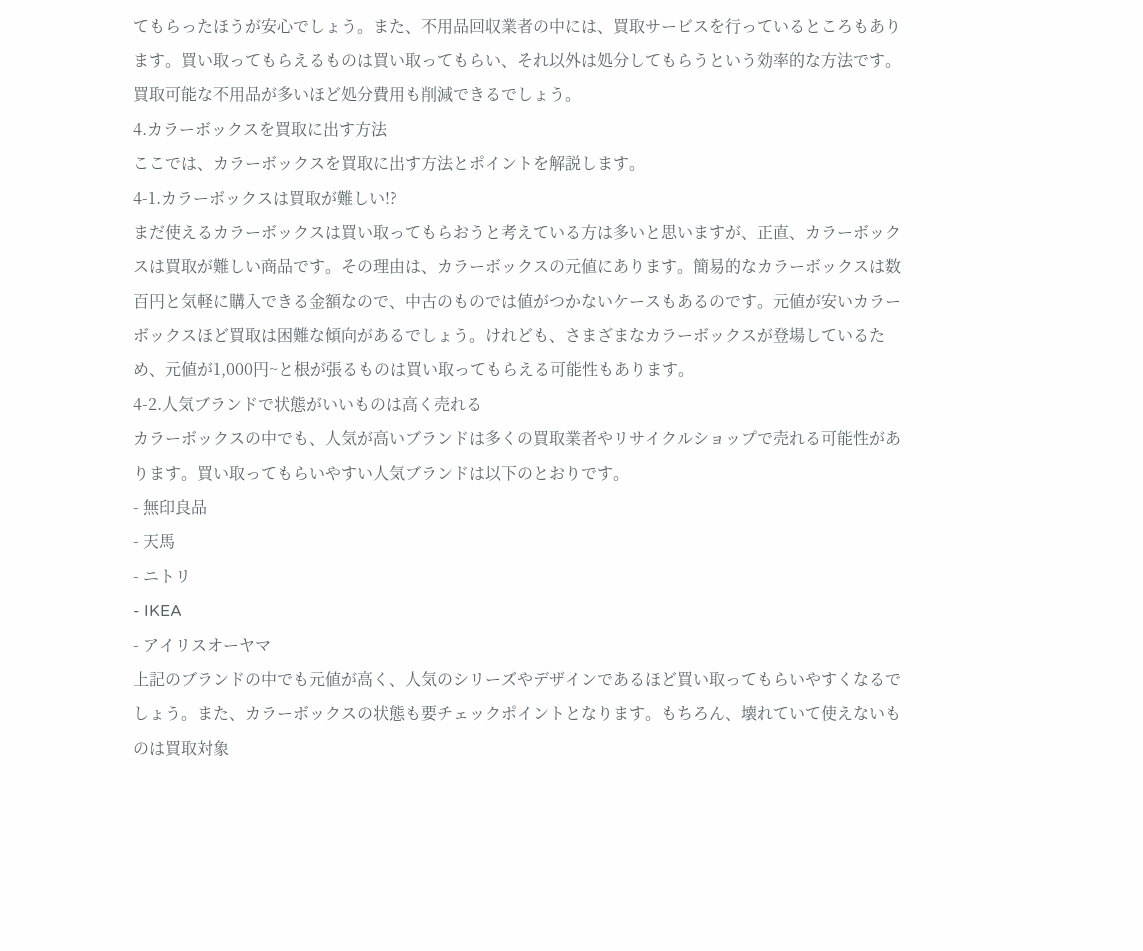てもらったほうが安心でしょう。また、不用品回収業者の中には、買取サービスを行っているところもあります。買い取ってもらえるものは買い取ってもらい、それ以外は処分してもらうという効率的な方法です。買取可能な不用品が多いほど処分費用も削減できるでしょう。
4.カラーボックスを買取に出す方法
ここでは、カラーボックスを買取に出す方法とポイントを解説します。
4-1.カラーボックスは買取が難しい!?
まだ使えるカラーボックスは買い取ってもらおうと考えている方は多いと思いますが、正直、カラーボックスは買取が難しい商品です。その理由は、カラーボックスの元値にあります。簡易的なカラーボックスは数百円と気軽に購入できる金額なので、中古のものでは値がつかないケースもあるのです。元値が安いカラーボックスほど買取は困難な傾向があるでしょう。けれども、さまざまなカラーボックスが登場しているため、元値が1,000円~と根が張るものは買い取ってもらえる可能性もあります。
4-2.人気ブランドで状態がいいものは高く売れる
カラーボックスの中でも、人気が高いブランドは多くの買取業者やリサイクルショップで売れる可能性があります。買い取ってもらいやすい人気ブランドは以下のとおりです。
- 無印良品
- 天馬
- ニトリ
- IKEA
- アイリスオーヤマ
上記のブランドの中でも元値が高く、人気のシリーズやデザインであるほど買い取ってもらいやすくなるでしょう。また、カラーボックスの状態も要チェックポイントとなります。もちろん、壊れていて使えないものは買取対象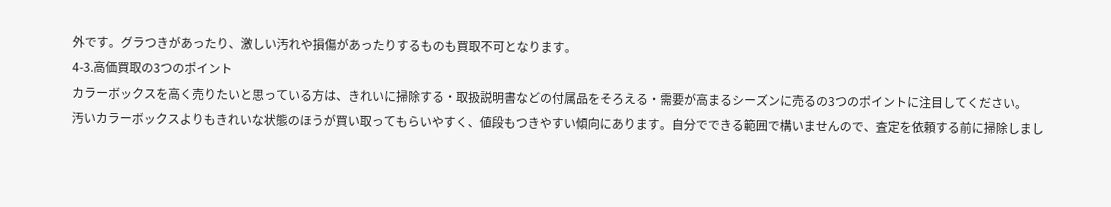外です。グラつきがあったり、激しい汚れや損傷があったりするものも買取不可となります。
4-3.高価買取の3つのポイント
カラーボックスを高く売りたいと思っている方は、きれいに掃除する・取扱説明書などの付属品をそろえる・需要が高まるシーズンに売るの3つのポイントに注目してください。
汚いカラーボックスよりもきれいな状態のほうが買い取ってもらいやすく、値段もつきやすい傾向にあります。自分でできる範囲で構いませんので、査定を依頼する前に掃除しまし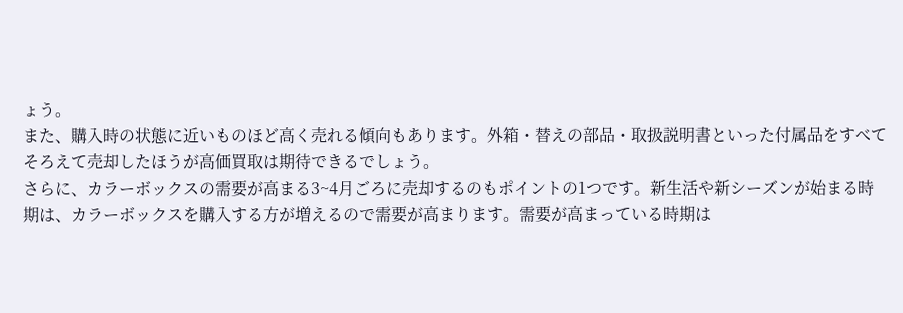ょう。
また、購入時の状態に近いものほど高く売れる傾向もあります。外箱・替えの部品・取扱説明書といった付属品をすべてそろえて売却したほうが高価買取は期待できるでしょう。
さらに、カラーボックスの需要が高まる3~4月ごろに売却するのもポイントの1つです。新生活や新シーズンが始まる時期は、カラーボックスを購入する方が増えるので需要が高まります。需要が高まっている時期は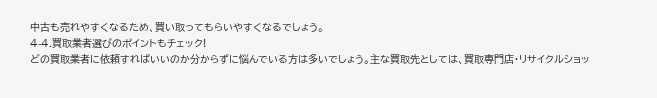中古も売れやすくなるため、買い取ってもらいやすくなるでしょう。
4-4.買取業者選びのポイントもチェック!
どの買取業者に依頼すればいいのか分からずに悩んでいる方は多いでしょう。主な買取先としては、買取専門店・リサイクルショッ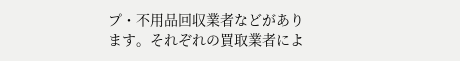プ・不用品回収業者などがあります。それぞれの買取業者によ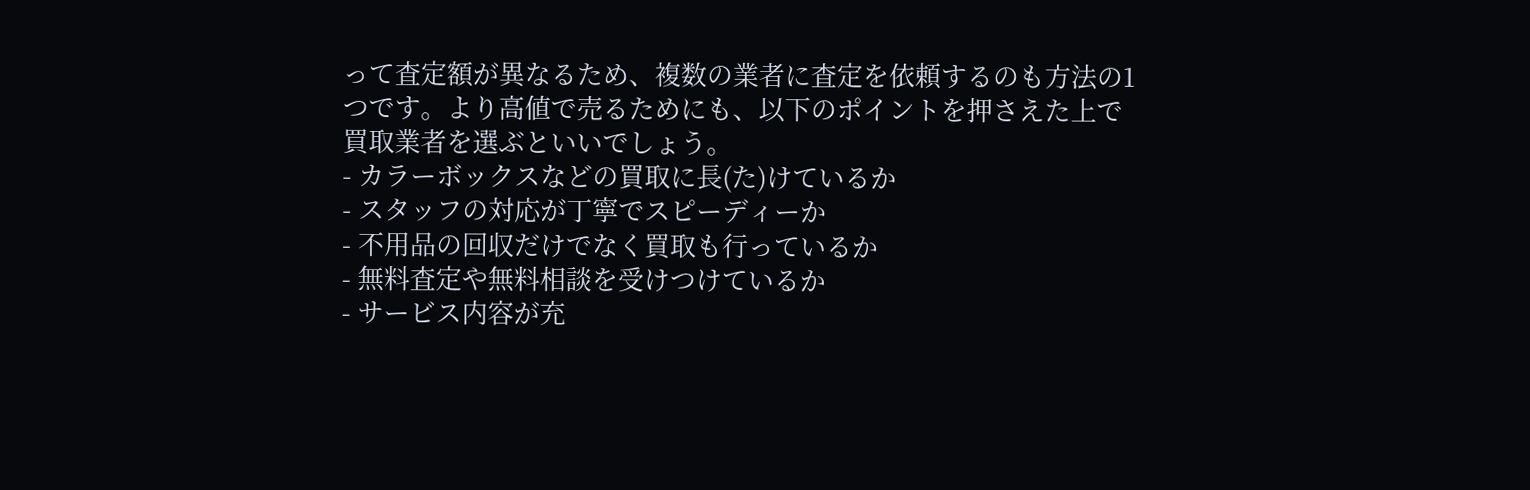って査定額が異なるため、複数の業者に査定を依頼するのも方法の1つです。より高値で売るためにも、以下のポイントを押さえた上で買取業者を選ぶといいでしょう。
- カラーボックスなどの買取に長(た)けているか
- スタッフの対応が丁寧でスピーディーか
- 不用品の回収だけでなく買取も行っているか
- 無料査定や無料相談を受けつけているか
- サービス内容が充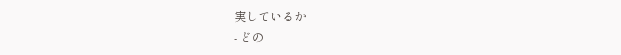実しているか
- どの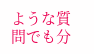ような質問でも分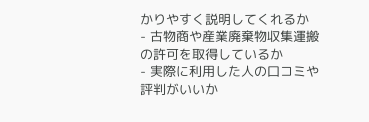かりやすく説明してくれるか
- 古物商や産業廃棄物収集運搬の許可を取得しているか
- 実際に利用した人の口コミや評判がいいか